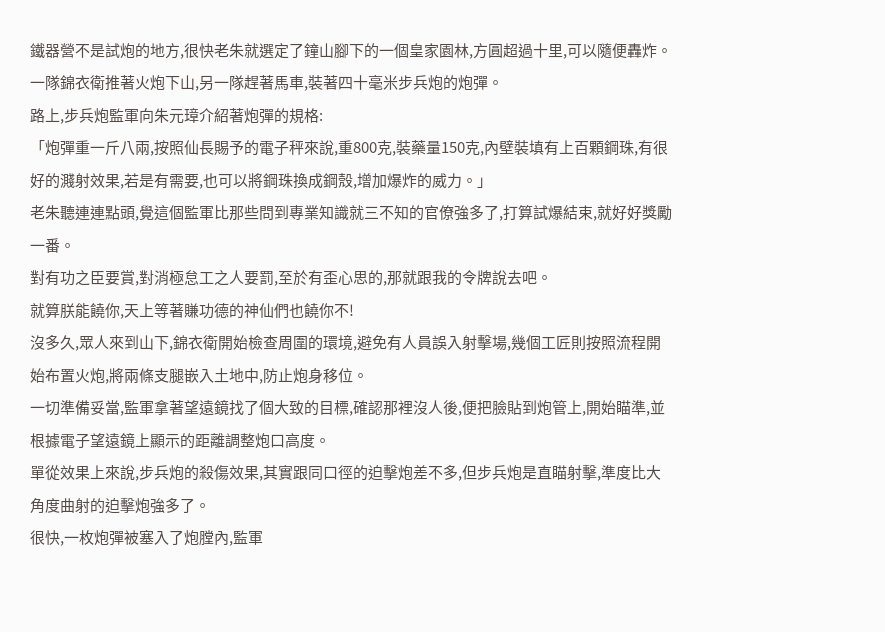鐵器營不是試炮的地方,很快老朱就選定了鐘山腳下的一個皇家園林,方圓超過十里,可以隨便轟炸。
一隊錦衣衛推著火炮下山,另一隊趕著馬車,裝著四十毫米步兵炮的炮彈。
路上,步兵炮監軍向朱元璋介紹著炮彈的規格:
「炮彈重一斤八兩,按照仙長賜予的電子秤來說,重800克,裝藥量150克,內壁裝填有上百顆鋼珠,有很好的濺射效果,若是有需要,也可以將鋼珠換成鋼殼,增加爆炸的威力。」
老朱聽連連點頭,覺這個監軍比那些問到專業知識就三不知的官僚強多了,打算試爆結束,就好好獎勵一番。
對有功之臣要賞,對消極怠工之人要罰,至於有歪心思的,那就跟我的令牌說去吧。
就算朕能饒你,天上等著賺功德的神仙們也饒你不!
沒多久,眾人來到山下,錦衣衛開始檢查周圍的環境,避免有人員誤入射擊場,幾個工匠則按照流程開始布置火炮,將兩條支腿嵌入土地中,防止炮身移位。
一切準備妥當,監軍拿著望遠鏡找了個大致的目標,確認那裡沒人後,便把臉貼到炮管上,開始瞄準,並根據電子望遠鏡上顯示的距離調整炮口高度。
單從效果上來說,步兵炮的殺傷效果,其實跟同口徑的迫擊炮差不多,但步兵炮是直瞄射擊,準度比大角度曲射的迫擊炮強多了。
很快,一枚炮彈被塞入了炮膛內,監軍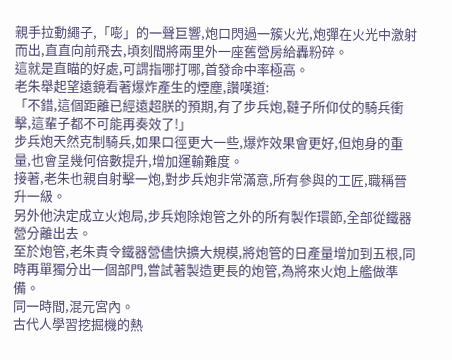親手拉動繩子,「嘭」的一聲巨響,炮口閃過一簇火光,炮彈在火光中激射而出,直直向前飛去,頃刻間將兩里外一座舊營房給轟粉碎。
這就是直瞄的好處,可謂指哪打哪,首發命中率極高。
老朱舉起望遠鏡看著爆炸產生的煙塵,讚嘆道:
「不錯,這個距離已經遠超朕的預期,有了步兵炮,韃子所仰仗的騎兵衝擊,這輩子都不可能再奏效了!」
步兵炮天然克制騎兵,如果口徑更大一些,爆炸效果會更好,但炮身的重量,也會呈幾何倍數提升,增加運輸難度。
接著,老朱也親自射擊一炮,對步兵炮非常滿意,所有參與的工匠,職稱晉升一級。
另外他決定成立火炮局,步兵炮除炮管之外的所有製作環節,全部從鐵器營分離出去。
至於炮管,老朱責令鐵器營儘快擴大規模,將炮管的日產量增加到五根,同時再單獨分出一個部門,嘗試著製造更長的炮管,為將來火炮上艦做準備。
同一時間,混元宮內。
古代人學習挖掘機的熱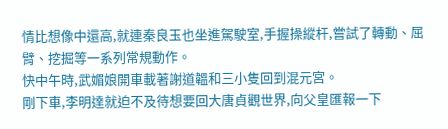情比想像中還高,就連秦良玉也坐進駕駛室,手握操縱杆,嘗試了轉動、屈臂、挖掘等一系列常規動作。
快中午時,武媚娘開車載著謝道韞和三小隻回到混元宮。
剛下車,李明達就迫不及待想要回大唐貞觀世界,向父皇匯報一下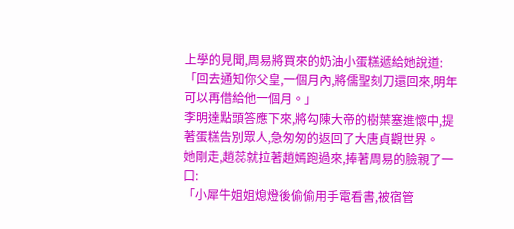上學的見聞,周易將買來的奶油小蛋糕遞給她說道:
「回去通知你父皇,一個月內,將儒聖刻刀還回來,明年可以再借給他一個月。」
李明達點頭答應下來,將勾陳大帝的樹葉塞進懷中,提著蛋糕告別眾人,急匆匆的返回了大唐貞觀世界。
她剛走,趙蕊就拉著趙嫣跑過來,捧著周易的臉親了一口:
「小犀牛姐姐熄燈後偷偷用手電看書,被宿管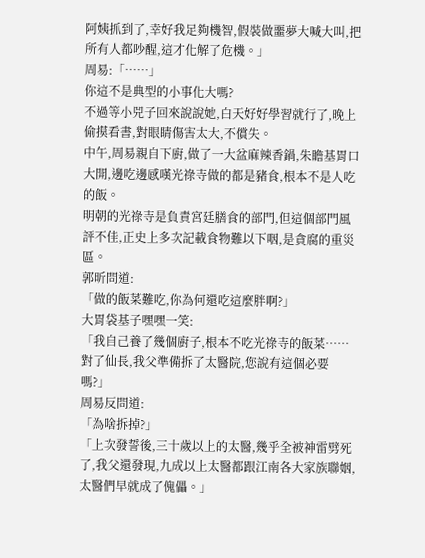阿姨抓到了,幸好我足夠機智,假裝做噩夢大喊大叫,把所有人都吵醒,這才化解了危機。」
周易:「……」
你這不是典型的小事化大嗎?
不過等小兕子回來說說她,白天好好學習就行了,晚上偷摸看書,對眼睛傷害太大,不償失。
中午,周易親自下廚,做了一大盆麻辣香鍋,朱瞻基胃口大開,邊吃邊感嘆光祿寺做的都是豬食,根本不是人吃的飯。
明朝的光祿寺是負責宮廷膳食的部門,但這個部門風評不佳,正史上多次記載食物難以下咽,是貪腐的重災區。
郭昕問道:
「做的飯菜難吃,你為何還吃這麼胖啊?」
大胃袋基子嘿嘿一笑:
「我自己養了幾個廚子,根本不吃光祿寺的飯菜……對了仙長,我父準備拆了太醫院,您說有這個必要嗎?」
周易反問道:
「為啥拆掉?」
「上次發誓後,三十歲以上的太醫,幾乎全被神雷劈死了,我父還發現,九成以上太醫都跟江南各大家族聯姻,太醫們早就成了傀儡。」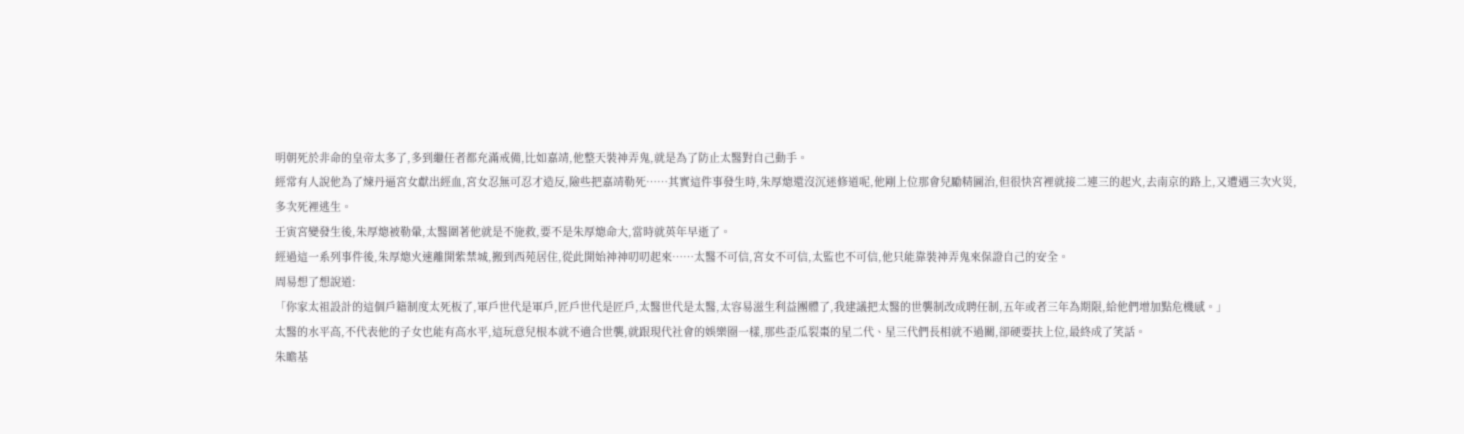明朝死於非命的皇帝太多了,多到繼任者都充滿戒備,比如嘉靖,他整天裝神弄鬼,就是為了防止太醫對自己動手。
經常有人說他為了煉丹逼宮女獻出經血,宮女忍無可忍才造反,險些把嘉靖勒死……其實這件事發生時,朱厚熜還沒沉迷修道呢,他剛上位那會兒勵精圖治,但很快宮裡就接二連三的起火,去南京的路上,又遭遇三次火災,多次死裡逃生。
壬寅宮變發生後,朱厚熜被勒暈,太醫圍著他就是不施救,要不是朱厚熜命大,當時就英年早逝了。
經過這一系列事件後,朱厚熜火速離開紫禁城,搬到西苑居住,從此開始神神叨叨起來……太醫不可信,宮女不可信,太監也不可信,他只能靠裝神弄鬼來保證自己的安全。
周易想了想說道:
「你家太祖設計的這個戶籍制度太死板了,軍戶世代是軍戶,匠戶世代是匠戶,太醫世代是太醫,太容易滋生利益團體了,我建議把太醫的世襲制改成聘任制,五年或者三年為期限,給他們增加點危機感。」
太醫的水平高,不代表他的子女也能有高水平,這玩意兒根本就不適合世襲,就跟現代社會的娛樂圈一樣,那些歪瓜裂棗的星二代、星三代們長相就不過關,卻硬要扶上位,最終成了笑話。
朱瞻基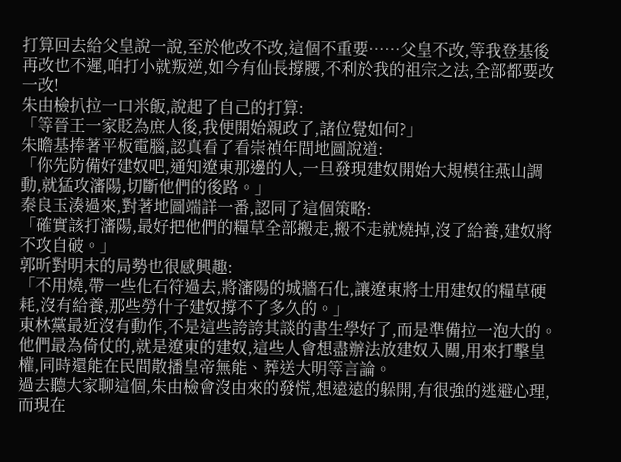打算回去給父皇說一說,至於他改不改,這個不重要……父皇不改,等我登基後再改也不遲,咱打小就叛逆,如今有仙長撐腰,不利於我的祖宗之法,全部都要改一改!
朱由檢扒拉一口米飯,說起了自己的打算:
「等晉王一家貶為庶人後,我便開始親政了,諸位覺如何?」
朱瞻基捧著平板電腦,認真看了看崇禎年間地圖說道:
「你先防備好建奴吧,通知遼東那邊的人,一旦發現建奴開始大規模往燕山調動,就猛攻瀋陽,切斷他們的後路。」
秦良玉湊過來,對著地圖端詳一番,認同了這個策略:
「確實該打瀋陽,最好把他們的糧草全部搬走,搬不走就燒掉,沒了給養,建奴將不攻自破。」
郭昕對明末的局勢也很感興趣:
「不用燒,帶一些化石符過去,將瀋陽的城牆石化,讓遼東將士用建奴的糧草硬耗,沒有給養,那些勞什子建奴撐不了多久的。」
東林黨最近沒有動作,不是這些誇誇其談的書生學好了,而是準備拉一泡大的。
他們最為倚仗的,就是遼東的建奴,這些人會想盡辦法放建奴入關,用來打擊皇權,同時還能在民間散播皇帝無能、葬送大明等言論。
過去聽大家聊這個,朱由檢會沒由來的發慌,想遠遠的躲開,有很強的逃避心理,而現在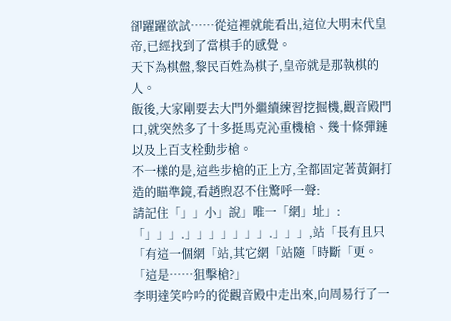卻躍躍欲試……從這裡就能看出,這位大明末代皇帝,已經找到了當棋手的感覺。
天下為棋盤,黎民百姓為棋子,皇帝就是那執棋的人。
飯後,大家剛要去大門外繼續練習挖掘機,觀音殿門口,就突然多了十多挺馬克沁重機槍、幾十條彈鏈以及上百支栓動步槍。
不一樣的是,這些步槍的正上方,全都固定著黃銅打造的瞄準鏡,看趙煦忍不住驚呼一聲:
請記住「」」小」說」唯一「網」址」:「」」」.」」」」」」」.」」」,站「長有且只「有這一個網「站,其它網「站隨「時斷「更。
「這是……狙擊槍?」
李明達笑吟吟的從觀音殿中走出來,向周易行了一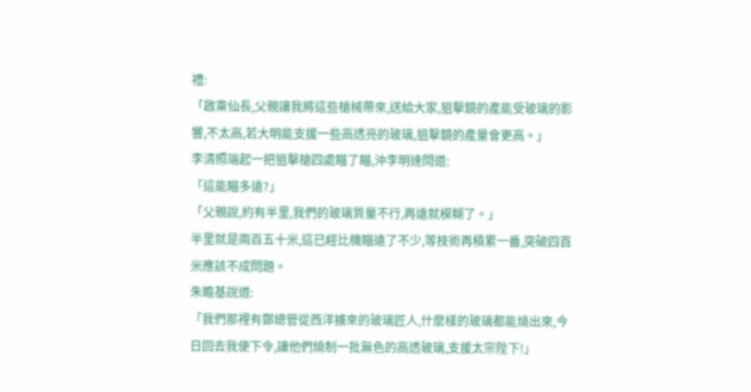禮:
「啟稟仙長,父親讓我將這些槍械帶來,送給大家,狙擊鏡的產能受玻璃的影響,不太高,若大明能支援一些高透亮的玻璃,狙擊鏡的產量會更高。」
李清照端起一把狙擊槍四處瞄了瞄,沖李明達問道:
「這能瞄多遠?」
「父親說,約有半里,我們的玻璃質量不行,再遠就模糊了。」
半里就是兩百五十米,這已經比機瞄遠了不少,等技術再積累一番,突破四百米應該不成問題。
朱瞻基說道:
「我們那裡有鄭總管從西洋擄來的玻璃匠人,什麼樣的玻璃都能燒出來,今日回去我便下令,讓他們燒制一批無色的高透玻璃,支援太宗陛下!」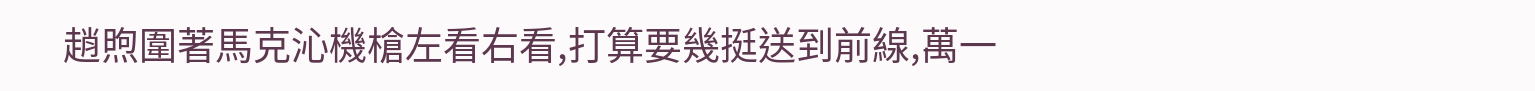趙煦圍著馬克沁機槍左看右看,打算要幾挺送到前線,萬一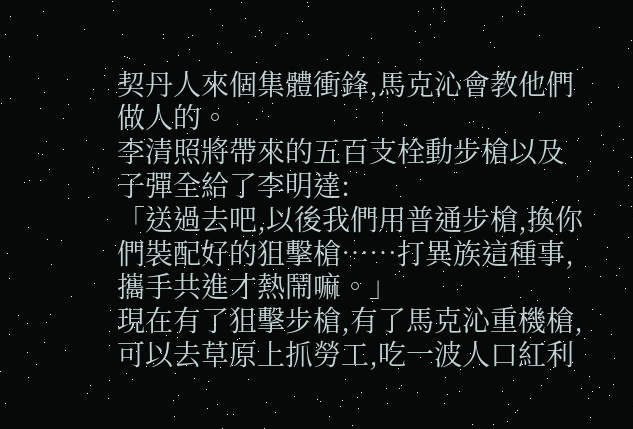契丹人來個集體衝鋒,馬克沁會教他們做人的。
李清照將帶來的五百支栓動步槍以及子彈全給了李明達:
「送過去吧,以後我們用普通步槍,換你們裝配好的狙擊槍……打異族這種事,攜手共進才熱鬧嘛。」
現在有了狙擊步槍,有了馬克沁重機槍,可以去草原上抓勞工,吃一波人口紅利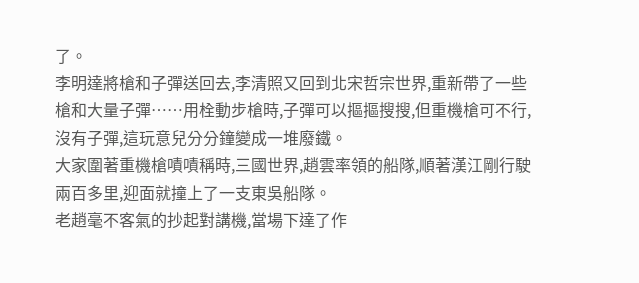了。
李明達將槍和子彈送回去,李清照又回到北宋哲宗世界,重新帶了一些槍和大量子彈……用栓動步槍時,子彈可以摳摳搜搜,但重機槍可不行,沒有子彈,這玩意兒分分鐘變成一堆廢鐵。
大家圍著重機槍嘖嘖稱時,三國世界,趙雲率領的船隊,順著漢江剛行駛兩百多里,迎面就撞上了一支東吳船隊。
老趙毫不客氣的抄起對講機,當場下達了作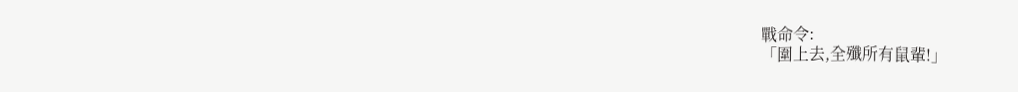戰命令:
「圍上去,全殲所有鼠輩!」